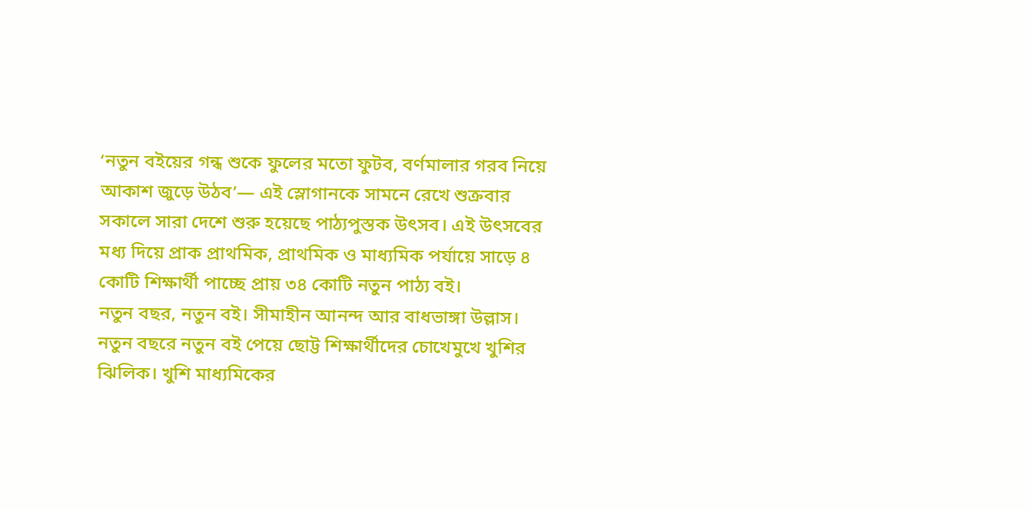‘নতুন বইয়ের গন্ধ শুকে ফুলের মতো ফুটব, বর্ণমালার গরব নিয়ে আকাশ জুড়ে উঠব’— এই স্লোগানকে সামনে রেখে শুক্রবার সকালে সারা দেশে শুরু হয়েছে পাঠ্যপুস্তক উৎসব। এই উৎসবের মধ্য দিয়ে প্রাক প্রাথমিক, প্রাথমিক ও মাধ্যমিক পর্যায়ে সাড়ে ৪ কোটি শিক্ষার্থী পাচ্ছে প্রায় ৩৪ কোটি নতুন পাঠ্য বই।
নতুন বছর, নতুন বই। সীমাহীন আনন্দ আর বাধভাঙ্গা উল্লাস। নতুন বছরে নতুন বই পেয়ে ছোট্ট শিক্ষার্থীদের চোখেমুখে খুশির ঝিলিক। খুশি মাধ্যমিকের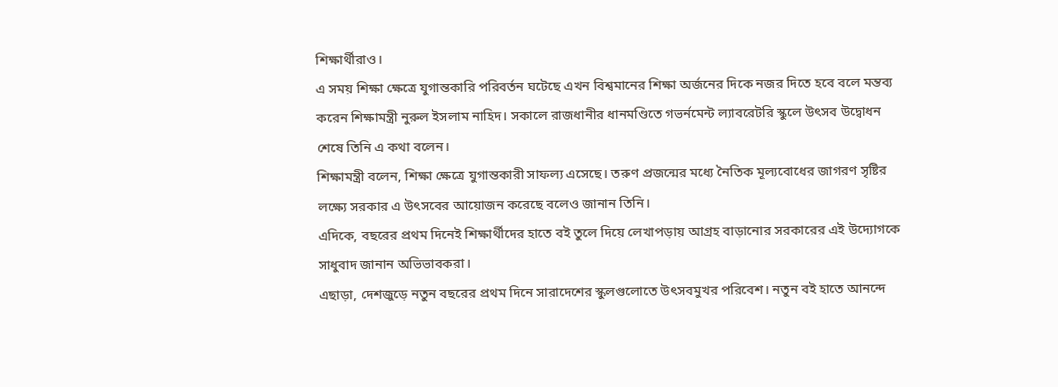শিক্ষার্থীরাও।
এ সময় শিক্ষা ক্ষেত্রে যুগান্তকারি পরিবর্তন ঘটেছে এখন বিশ্বমানের শিক্ষা অর্জনের দিকে নজর দিতে হবে বলে মন্তব্য করেন শিক্ষামন্ত্রী নুরুল ইসলাম নাহিদ। সকালে রাজধানীর ধানমণ্ডিতে গভর্নমেন্ট ল্যাবরেটরি স্কুলে উৎসব উদ্বোধন শেষে তিনি এ কথা বলেন।
শিক্ষামন্ত্রী বলেন, শিক্ষা ক্ষেত্রে যুগান্তকারী সাফল্য এসেছে। তরুণ প্রজন্মের মধ্যে নৈতিক মূল্যবোধের জাগরণ সৃষ্টির লক্ষ্যে সরকার এ উৎসবের আয়োজন করেছে বলেও জানান তিনি।
এদিকে, বছরের প্রথম দিনেই শিক্ষার্থীদের হাতে বই তুলে দিয়ে লেখাপড়ায় আগ্রহ বাড়ানোর সরকারের এই উদ্যোগকে সাধুবাদ জানান অভিভাবকরা।
এছাড়া, দেশজুড়ে নতুন বছরের প্রথম দিনে সারাদেশের স্কুলগুলোতে উৎসবমুখর পরিবেশ। নতুন বই হাতে আনন্দে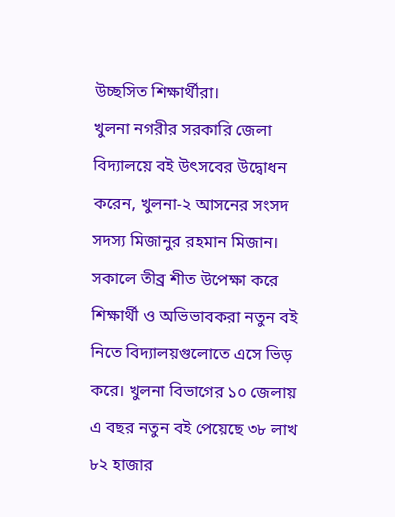উচ্ছসিত শিক্ষার্থীরা।
খুলনা নগরীর সরকারি জেলা বিদ্যালয়ে বই উৎসবের উদ্বোধন করেন, খুলনা-২ আসনের সংসদ সদস্য মিজানুর রহমান মিজান। সকালে তীব্র শীত উপেক্ষা করে শিক্ষার্থী ও অভিভাবকরা নতুন বই নিতে বিদ্যালয়গুলোতে এসে ভিড় করে। খুলনা বিভাগের ১০ জেলায় এ বছর নতুন বই পেয়েছে ৩৮ লাখ ৮২ হাজার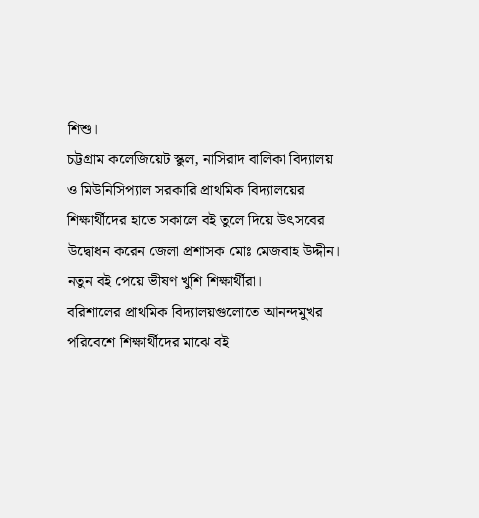শিশু।
চট্টগ্রাম কলেজিয়েট স্কুল, নাসিরাদ বালিকা বিদ্যালয় ও মিউনিসিপ্যাল সরকারি প্রাথমিক বিদ্যালয়ের শিক্ষার্থীদের হাতে সকালে বই তুলে দিয়ে উৎসবের উদ্বোধন করেন জেলা প্রশাসক মোঃ মেজবাহ উদ্দীন। নতুন বই পেয়ে ভীষণ খুশি শিক্ষার্থীরা।
বরিশালের প্রাথমিক বিদ্যালয়গুলোতে আনন্দমুখর পরিবেশে শিক্ষার্থীদের মাঝে বই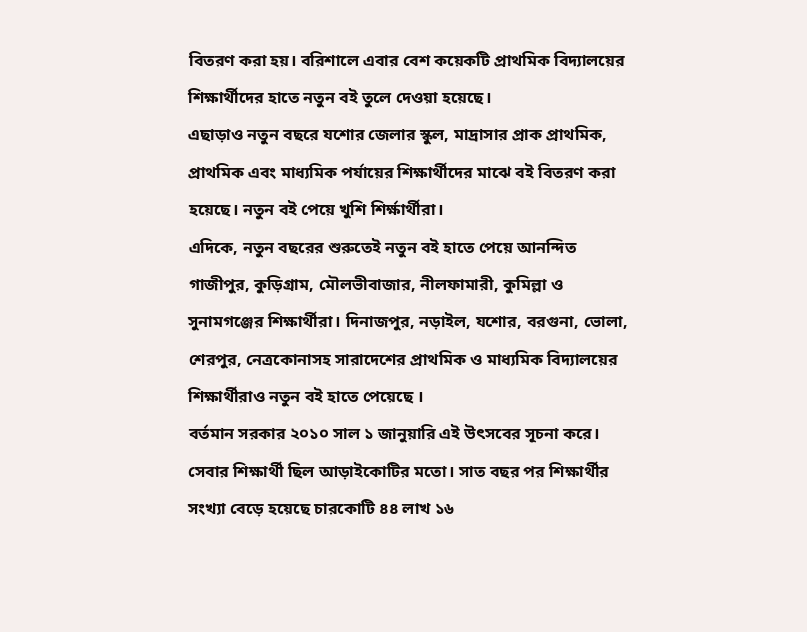বিতরণ করা হয়। বরিশালে এবার বেশ কয়েকটি প্রাথমিক বিদ্যালয়ের শিক্ষার্থীদের হাতে নতুন বই তুলে দেওয়া হয়েছে।
এছাড়াও নতুন বছরে যশোর জেলার স্কুল, মাদ্রাসার প্রাক প্রাথমিক, প্রাথমিক এবং মাধ্যমিক পর্যায়ের শিক্ষার্থীদের মাঝে বই বিতরণ করা হয়েছে। নতুন বই পেয়ে খুশি শির্ক্ষার্থীরা।
এদিকে, নতুন বছরের শুরুতেই নতুন বই হাতে পেয়ে আনন্দিত গাজীপুর, কুড়িগ্রাম, মৌলভীবাজার, নীলফামারী, কুমিল্লা ও সুনামগঞ্জের শিক্ষার্থীরা। দিনাজপুর, নড়াইল, যশোর, বরগুনা, ভোলা, শেরপুর, নেত্রকোনাসহ সারাদেশের প্রাথমিক ও মাধ্যমিক বিদ্যালয়ের শিক্ষার্থীরাও নতুন বই হাতে পেয়েছে ।
বর্তমান সরকার ২০১০ সাল ১ জানুয়ারি এই উৎসবের সূচনা করে। সেবার শিক্ষার্থী ছিল আড়াইকোটির মতো। সাত বছর পর শিক্ষার্থীর সংখ্যা বেড়ে হয়েছে চারকোটি ৪৪ লাখ ১৬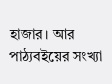হাজার। আর পাঠ্যবইয়ের সংখ্যা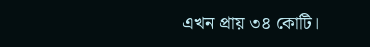এখন প্রায় ৩৪ কোটি।